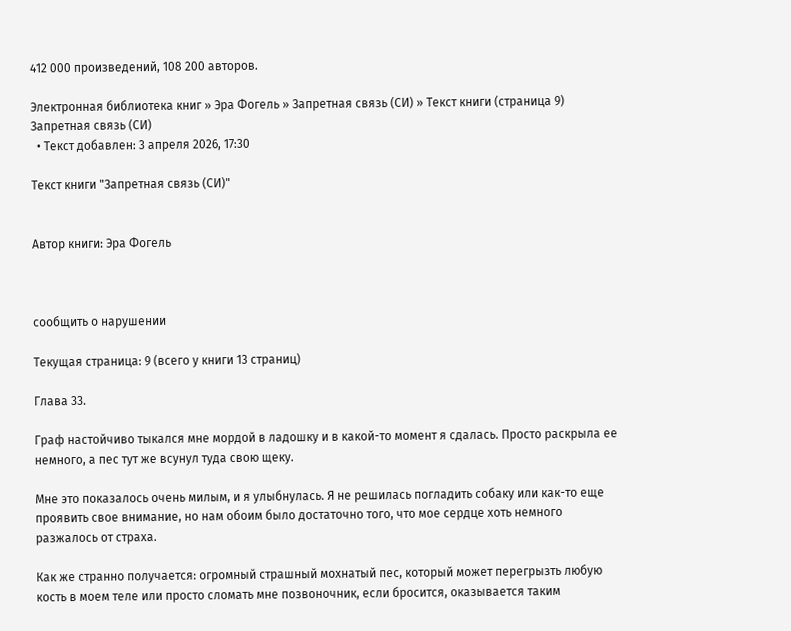412 000 произведений, 108 200 авторов.

Электронная библиотека книг » Эра Фогель » Запретная связь (СИ) » Текст книги (страница 9)
Запретная связь (СИ)
  • Текст добавлен: 3 апреля 2026, 17:30

Текст книги "Запретная связь (СИ)"


Автор книги: Эра Фогель



сообщить о нарушении

Текущая страница: 9 (всего у книги 13 страниц)

Глава 33.

Граф настойчиво тыкался мне мордой в ладошку и в какой-то момент я сдалась. Просто раскрыла ее немного, а пес тут же всунул туда свою щеку.

Мне это показалось очень милым, и я улыбнулась. Я не решилась погладить собаку или как-то еще проявить свое внимание, но нам обоим было достаточно того, что мое сердце хоть немного разжалось от страха.

Как же странно получается: огромный страшный мохнатый пес, который может перегрызть любую кость в моем теле или просто сломать мне позвоночник, если бросится, оказывается таким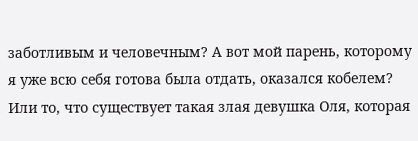заботливым и человечным? А вот мой парень, которому я уже всю себя готова была отдать, оказался кобелем? Или то, что существует такая злая девушка Оля, которая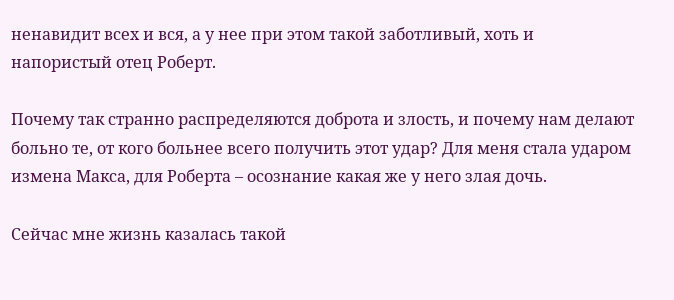ненавидит всех и вся, а у нее при этом такой заботливый, хоть и напористый отец Роберт.

Почему так странно распределяются доброта и злость, и почему нам делают больно те, от кого больнее всего получить этот удар? Для меня стала ударом измена Макса, для Роберта – осознание какая же у него злая дочь.

Сейчас мне жизнь казалась такой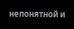непонятной и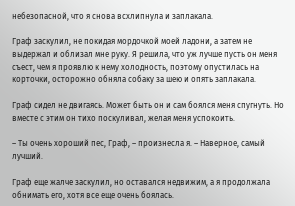небезопасной, что я снова всхлипнула и заплакала.

Граф заскулил, не покидая мордочкой моей ладони, а затем не выдержал и облизал мне руку. Я решила, что уж лучше пусть он меня съест, чем я проявлю к нему холодность, поэтому опустилась на корточки, осторожно обняла собаку за шею и опять заплакала.

Граф сидел не двигаясь. Может быть он и сам боялся меня спугнуть. Но вместе с этим он тихо поскуливал, желая меня успокоить.

– Ты очень хороший пес, Граф, – произнесла я. – Наверное, самый лучший.

Граф еще жалче заскулил, но оставался недвижим, а я продолжала обнимать его, хотя все еще очень боялась.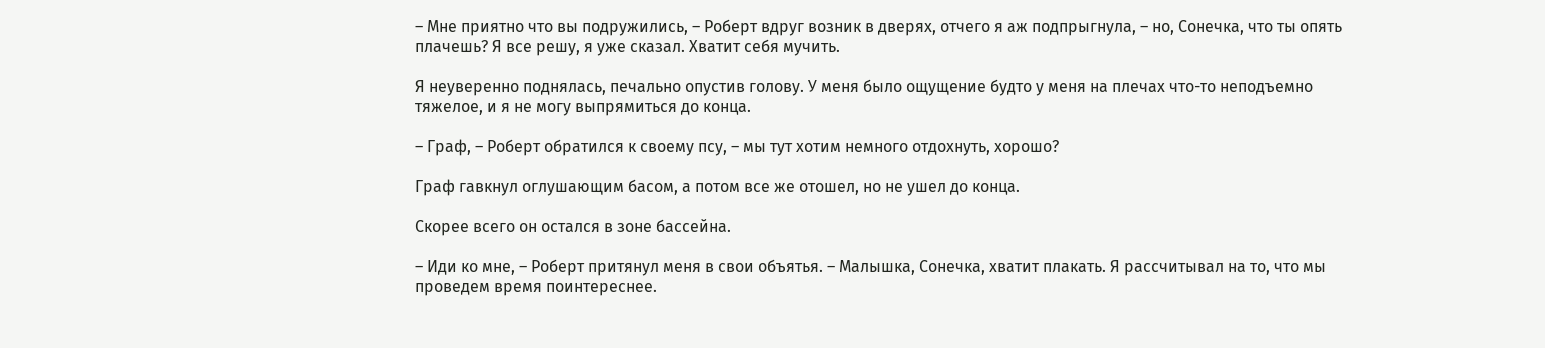– Мне приятно что вы подружились, – Роберт вдруг возник в дверях, отчего я аж подпрыгнула, – но, Сонечка, что ты опять плачешь? Я все решу, я уже сказал. Хватит себя мучить.

Я неуверенно поднялась, печально опустив голову. У меня было ощущение будто у меня на плечах что-то неподъемно тяжелое, и я не могу выпрямиться до конца.

– Граф, – Роберт обратился к своему псу, – мы тут хотим немного отдохнуть, хорошо?

Граф гавкнул оглушающим басом, а потом все же отошел, но не ушел до конца.

Скорее всего он остался в зоне бассейна.

– Иди ко мне, – Роберт притянул меня в свои объятья. – Малышка, Сонечка, хватит плакать. Я рассчитывал на то, что мы проведем время поинтереснее.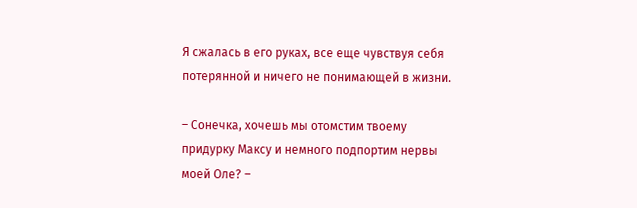Я сжалась в его руках, все еще чувствуя себя потерянной и ничего не понимающей в жизни.

– Сонечка, хочешь мы отомстим твоему придурку Максу и немного подпортим нервы моей Оле? –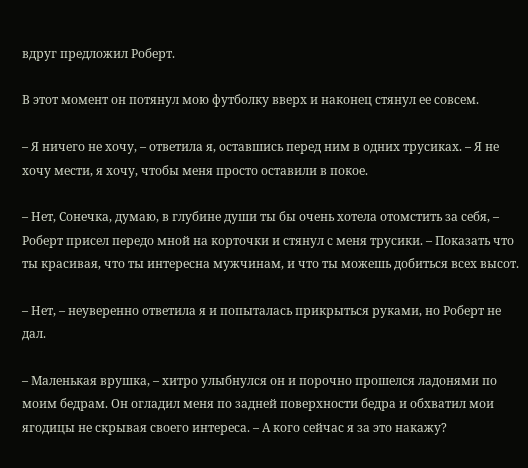вдруг предложил Роберт.

В этот момент он потянул мою футболку вверх и наконец стянул ее совсем.

– Я ничего не хочу, – ответила я, оставшись перед ним в одних трусиках. – Я не хочу мести, я хочу, чтобы меня просто оставили в покое.

– Нет, Сонечка, думаю, в глубине души ты бы очень хотела отомстить за себя, – Роберт присел передо мной на корточки и стянул с меня трусики. – Показать что ты красивая, что ты интересна мужчинам, и что ты можешь добиться всех высот.

– Нет, – неуверенно ответила я и попыталась прикрыться руками, но Роберт не дал.

– Маленькая врушка, – хитро улыбнулся он и порочно прошелся ладонями по моим бедрам. Он огладил меня по задней поверхности бедра и обхватил мои ягодицы не скрывая своего интереса. – А кого сейчас я за это накажу?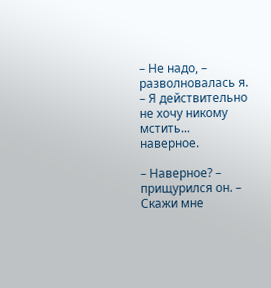– Не надо, – разволновалась я. – Я действительно не хочу никому мстить... наверное.

– Наверное? – прищурился он. – Скажи мне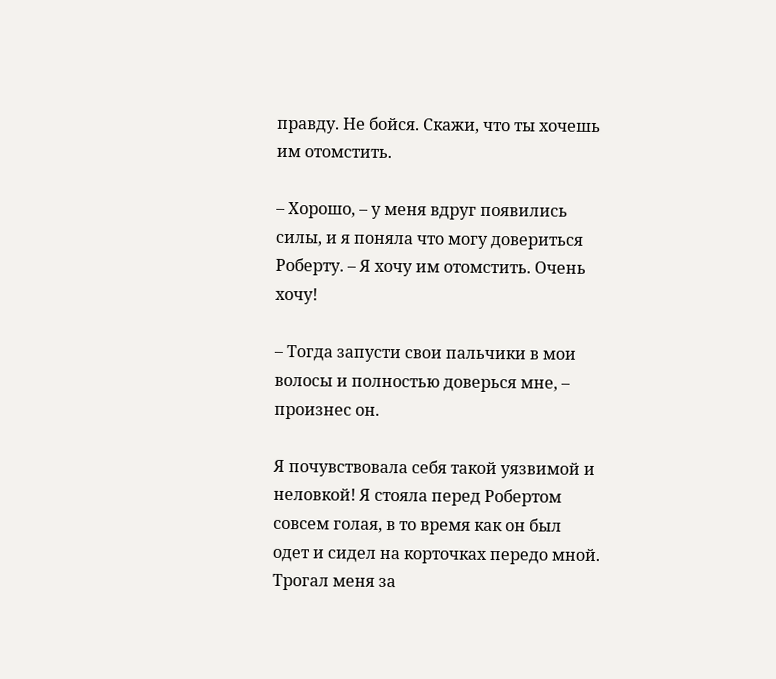правду. Не бойся. Скажи, что ты хочешь им отомстить.

– Хорошо, – у меня вдруг появились силы, и я поняла что могу довериться Роберту. – Я хочу им отомстить. Очень хочу!

– Тогда запусти свои пальчики в мои волосы и полностью доверься мне, – произнес он.

Я почувствовала себя такой уязвимой и неловкой! Я стояла перед Робертом совсем голая, в то время как он был одет и сидел на корточках передо мной. Трогал меня за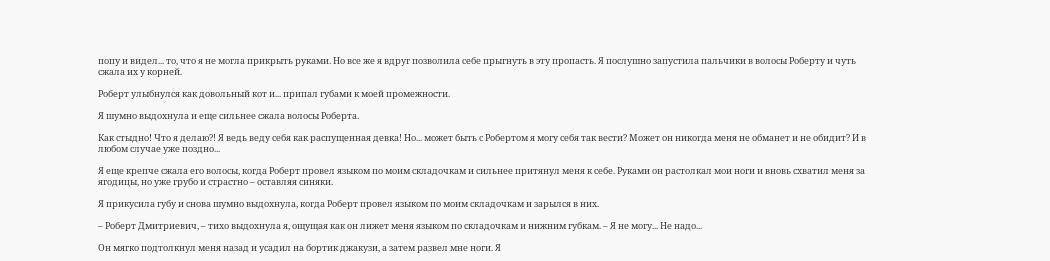попу и видел... то, что я не могла прикрыть руками. Но все же я вдруг позволила себе прыгнуть в эту пропасть. Я послушно запустила пальчики в волосы Роберту и чуть сжала их у корней.

Роберт улыбнулся как довольный кот и... припал губами к моей промежности.

Я шумно выдохнула и еще сильнее сжала волосы Роберта.

Как стыдно! Что я делаю?! Я ведь веду себя как распущенная девка! Но... может быть с Робертом я могу себя так вести? Может он никогда меня не обманет и не обидит? И в любом случае уже поздно...

Я еще крепче сжала его волосы, когда Роберт провел языком по моим складочкам и сильнее притянул меня к себе. Руками он растолкал мои ноги и вновь схватил меня за ягодицы, но уже грубо и страстно – оставляя синяки.

Я прикусила губу и снова шумно выдохнула, когда Роберт провел языком по моим складочкам и зарылся в них.

– Роберт Дмитриевич, – тихо выдохнула я, ощущая как он лижет меня языком по складочкам и нижним губкам. – Я не могу... Не надо...

Он мягко подтолкнул меня назад и усадил на бортик джакузи, а затем развел мне ноги. Я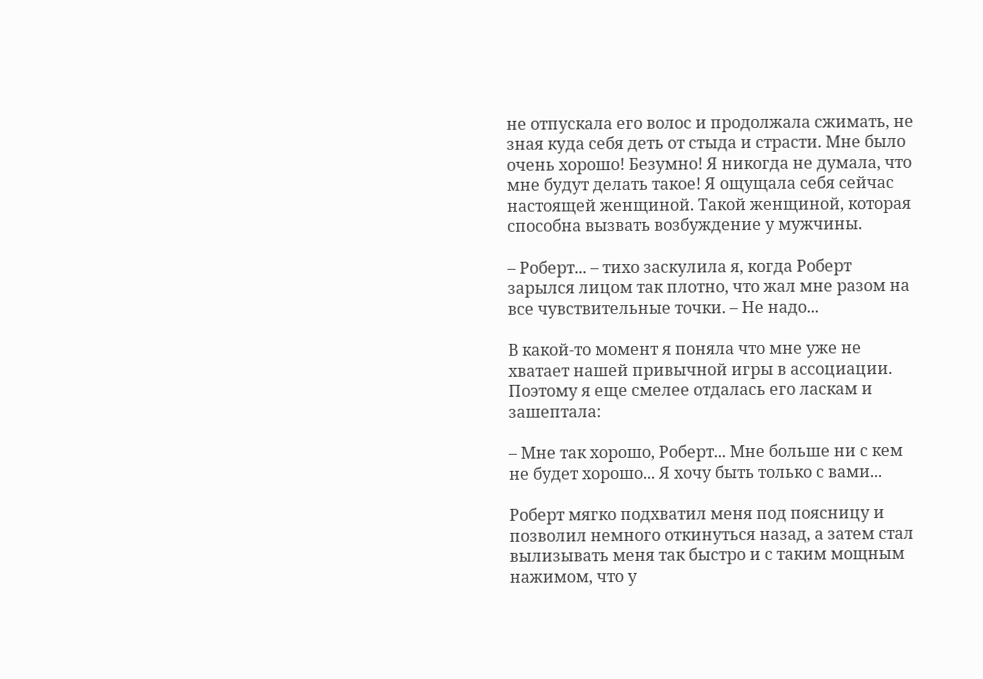не отпускала его волос и продолжала сжимать, не зная куда себя деть от стыда и страсти. Мне было очень хорошо! Безумно! Я никогда не думала, что мне будут делать такое! Я ощущала себя сейчас настоящей женщиной. Такой женщиной, которая способна вызвать возбуждение у мужчины.

– Роберт... – тихо заскулила я, когда Роберт зарылся лицом так плотно, что жал мне разом на все чувствительные точки. – Не надо...

В какой-то момент я поняла что мне уже не хватает нашей привычной игры в ассоциации. Поэтому я еще смелее отдалась его ласкам и зашептала:

– Мне так хорошо, Роберт... Мне больше ни с кем не будет хорошо... Я хочу быть только с вами...

Роберт мягко подхватил меня под поясницу и позволил немного откинуться назад, а затем стал вылизывать меня так быстро и с таким мощным нажимом, что у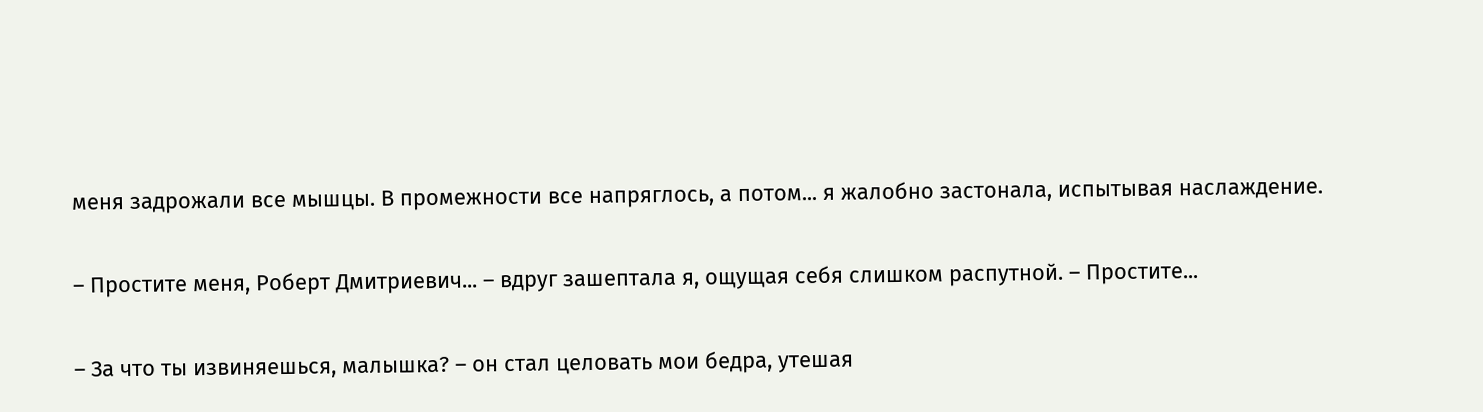меня задрожали все мышцы. В промежности все напряглось, а потом... я жалобно застонала, испытывая наслаждение.

– Простите меня, Роберт Дмитриевич... – вдруг зашептала я, ощущая себя слишком распутной. – Простите...

– За что ты извиняешься, малышка? – он стал целовать мои бедра, утешая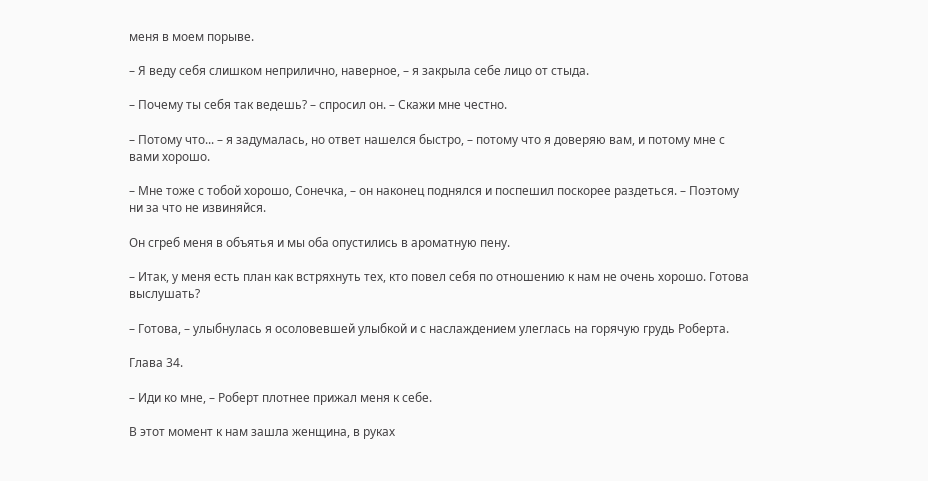меня в моем порыве.

– Я веду себя слишком неприлично, наверное, – я закрыла себе лицо от стыда.

– Почему ты себя так ведешь? – спросил он. – Скажи мне честно.

– Потому что... – я задумалась, но ответ нашелся быстро, – потому что я доверяю вам, и потому мне с вами хорошо.

– Мне тоже с тобой хорошо, Сонечка, – он наконец поднялся и поспешил поскорее раздеться. – Поэтому ни за что не извиняйся.

Он сгреб меня в объятья и мы оба опустились в ароматную пену.

– Итак, у меня есть план как встряхнуть тех, кто повел себя по отношению к нам не очень хорошо. Готова выслушать?

– Готова, – улыбнулась я осоловевшей улыбкой и с наслаждением улеглась на горячую грудь Роберта.

Глава 34.

– Иди ко мне, – Роберт плотнее прижал меня к себе.

В этот момент к нам зашла женщина, в руках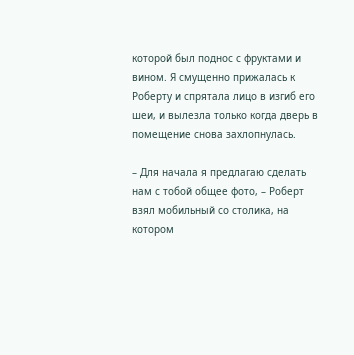которой был поднос с фруктами и вином. Я смущенно прижалась к Роберту и спрятала лицо в изгиб его шеи, и вылезла только когда дверь в помещение снова захлопнулась.

– Для начала я предлагаю сделать нам с тобой общее фото, – Роберт взял мобильный со столика, на котором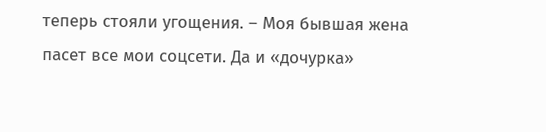теперь стояли угощения. – Моя бывшая жена пасет все мои соцсети. Да и «дочурка»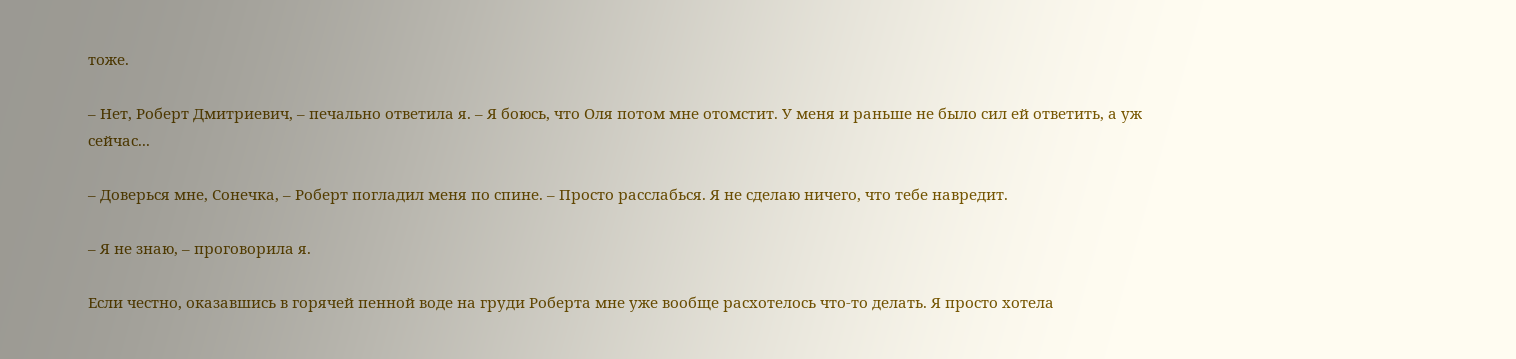тоже.

– Нет, Роберт Дмитриевич, – печально ответила я. – Я боюсь, что Оля потом мне отомстит. У меня и раньше не было сил ей ответить, а уж сейчас...

– Доверься мне, Сонечка, – Роберт погладил меня по спине. – Просто расслабься. Я не сделаю ничего, что тебе навредит.

– Я не знаю, – проговорила я.

Если честно, оказавшись в горячей пенной воде на груди Роберта мне уже вообще расхотелось что-то делать. Я просто хотела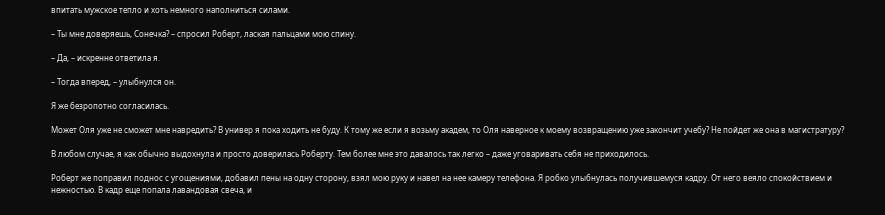впитать мужское тепло и хоть немного наполниться силами.

– Ты мне доверяешь, Сонечка? – спросил Роберт, лаская пальцами мою спину.

– Да, – искренне ответила я.

– Тогда вперед, – улыбнулся он.

Я же безропотно согласилась.

Может Оля уже не сможет мне навредить? В универ я пока ходить не буду. К тому же если я возьму академ, то Оля наверное к моему возвращению уже закончит учебу? Не пойдет же она в магистратуру?

В любом случае, я как обычно выдохнула и просто доверилась Роберту. Тем более мне это давалось так легко – даже уговаривать себя не приходилось.

Роберт же поправил поднос с угощениями, добавил пены на одну сторону, взял мою руку и навел на нее камеру телефона. Я робко улыбнулась получившемуся кадру. От него веяло спокойствием и нежностью. В кадр еще попала лавандовая свеча, и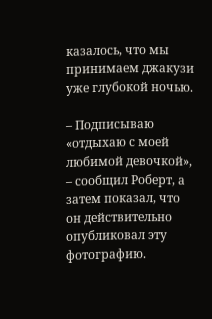казалось, что мы принимаем джакузи уже глубокой ночью.

– Подписываю «отдыхаю с моей любимой девочкой», – сообщил Роберт, а затем показал, что он действительно опубликовал эту фотографию.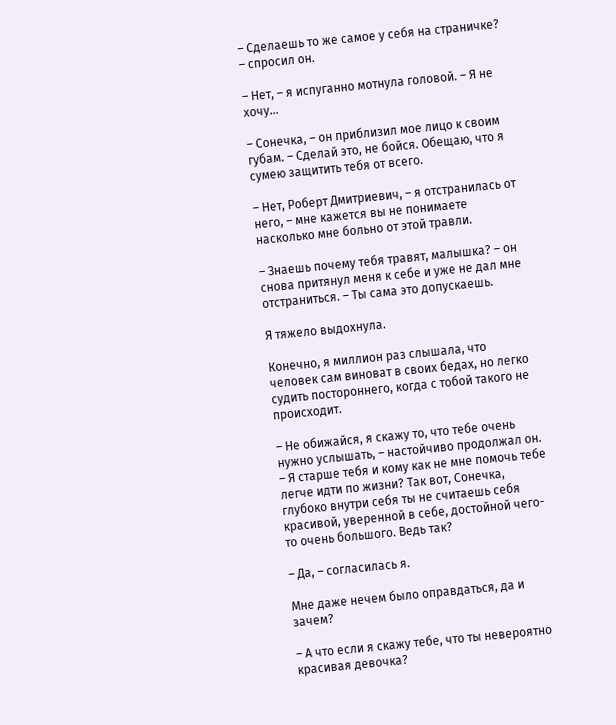– Сделаешь то же самое у себя на страничке? – спросил он.

– Нет, – я испуганно мотнула головой. – Я не хочу...

– Сонечка, – он приблизил мое лицо к своим губам. – Сделай это, не бойся. Обещаю, что я сумею защитить тебя от всего.

– Нет, Роберт Дмитриевич, – я отстранилась от него, – мне кажется вы не понимаете насколько мне больно от этой травли.

– Знаешь почему тебя травят, малышка? – он снова притянул меня к себе и уже не дал мне отстраниться. – Ты сама это допускаешь.

Я тяжело выдохнула.

Конечно, я миллион раз слышала, что человек сам виноват в своих бедах, но легко судить постороннего, когда с тобой такого не происходит.

– Не обижайся, я скажу то, что тебе очень нужно услышать, – настойчиво продолжал он. – Я старше тебя и кому как не мне помочь тебе легче идти по жизни? Так вот, Сонечка, глубоко внутри себя ты не считаешь себя красивой, уверенной в себе, достойной чего-то очень большого. Ведь так?

– Да, – согласилась я.

Мне даже нечем было оправдаться, да и зачем?

– А что если я скажу тебе, что ты невероятно красивая девочка?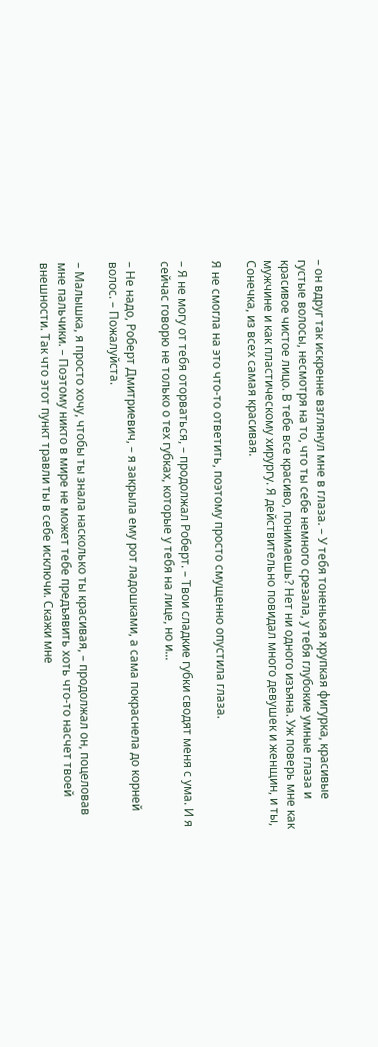– он вдруг так искренне взглянул мне в глаза. – У тебя тоненькая хрупкая фигурка, красивые густые волосы, несмотря на то, что ты себе немного срезала, у тебя глубокие умные глаза и красивое чистое лицо. В тебе все красиво, понимаешь? Нет ни одного изъяна. Уж поверь мне как мужчине и как пластическому хирургу. Я действительно повидал много девушек и женщин, и ты, Сонечка, из всех самая красивая.

Я не смогла на это что-то ответить, поэтому просто смущенно опустила глаза.

– Я не могу от тебя оторваться, – продолжал Роберт. – Твои сладкие губки сводят меня с ума. И я сейчас говорю не только о тех губках, которые у тебя на лице, но и...

– Не надо, Роберт Дмитриевич, – я закрыла ему рот ладошками, а сама покраснела до корней волос. – Пожалуйста.

– Малышка, я просто хочу, чтобы ты знала насколько ты красивая, – продолжал он, поцеловав мне пальчики. – Поэтому никто в мире не может тебе предъявить хоть что-то насчет твоей внешности. Так что этот пункт травли ты в себе исключи. Скажи мне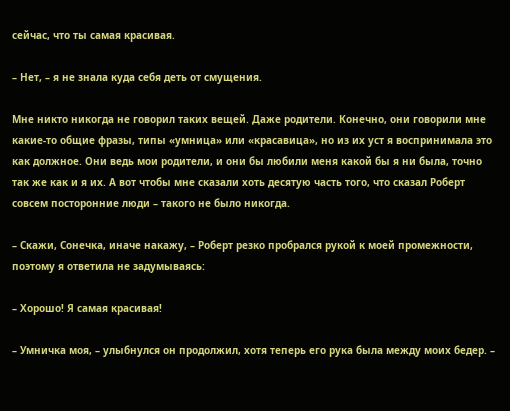сейчас, что ты самая красивая.

– Нет, – я не знала куда себя деть от смущения.

Мне никто никогда не говорил таких вещей. Даже родители. Конечно, они говорили мне какие-то общие фразы, типы «умница» или «красавица», но из их уст я воспринимала это как должное. Они ведь мои родители, и они бы любили меня какой бы я ни была, точно так же как и я их. А вот чтобы мне сказали хоть десятую часть того, что сказал Роберт совсем посторонние люди – такого не было никогда.

– Скажи, Сонечка, иначе накажу, – Роберт резко пробрался рукой к моей промежности, поэтому я ответила не задумываясь:

– Хорошо! Я самая красивая!

– Умничка моя, – улыбнулся он продолжил, хотя теперь его рука была между моих бедер. –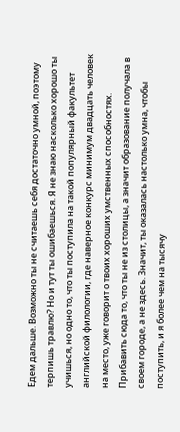Едем дальше. Возможно ты не считаешь себя достаточно умной, поэтому терпишь травлю? Но и тут ты ошибаешься. Я не знаю насколько хорошо ты учишься, но одно то, что ты поступила на такой популярный факультет английской филологии, где наверное конкурс минимум двадцать человек на место, уже говорит о твоих хороших умственных способностях. Прибавить сюда то, что ты не из столицы, а значит образование получала в своем городе, а не здесь. Значит, ты оказалась настолько умна, чтобы поступить, и я более чем на тысячу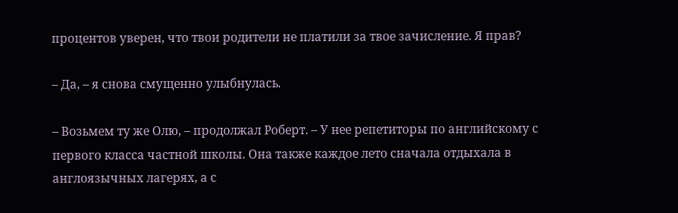процентов уверен, что твои родители не платили за твое зачисление. Я прав?

– Да, – я снова смущенно улыбнулась.

– Возьмем ту же Олю, – продолжал Роберт. – У нее репетиторы по английскому с первого класса частной школы. Она также каждое лето сначала отдыхала в англоязычных лагерях, а с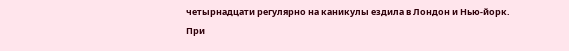четырнадцати регулярно на каникулы ездила в Лондон и Нью-йорк. При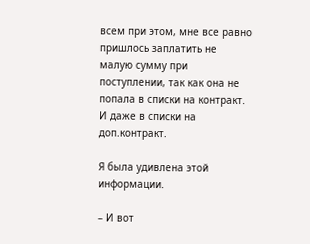всем при этом, мне все равно пришлось заплатить не малую сумму при поступлении, так как она не попала в списки на контракт. И даже в списки на доп.контракт.

Я была удивлена этой информации.

– И вот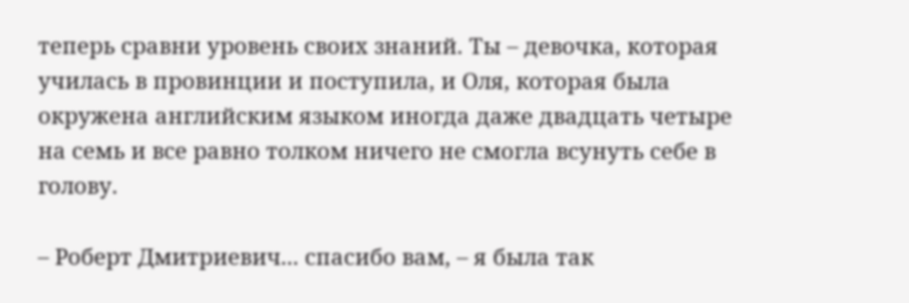теперь сравни уровень своих знаний. Ты – девочка, которая училась в провинции и поступила, и Оля, которая была окружена английским языком иногда даже двадцать четыре на семь и все равно толком ничего не смогла всунуть себе в голову.

– Роберт Дмитриевич... спасибо вам, – я была так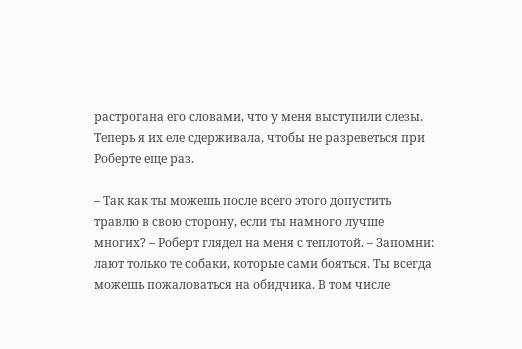растрогана его словами, что у меня выступили слезы. Теперь я их еле сдерживала, чтобы не разреветься при Роберте еще раз.

– Так как ты можешь после всего этого допустить травлю в свою сторону, если ты намного лучше многих? – Роберт глядел на меня с теплотой. – Запомни: лают только те собаки, которые сами бояться. Ты всегда можешь пожаловаться на обидчика. В том числе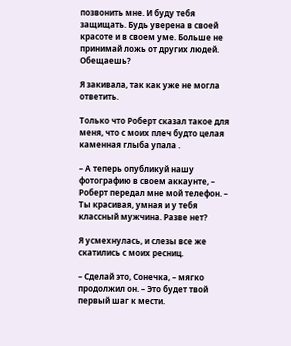позвонить мне. И буду тебя защищать. Будь уверена в своей красоте и в своем уме. Больше не принимай ложь от других людей. Обещаешь?

Я закивала, так как уже не могла ответить.

Только что Роберт сказал такое для меня, что с моих плеч будто целая каменная глыба упала .

– А теперь опубликуй нашу фотографию в своем аккаунте, – Роберт передал мне мой телефон. – Ты красивая, умная и у тебя классный мужчина. Разве нет?

Я усмехнулась, и слезы все же скатились с моих ресниц.

– Сделай это, Сонечка, – мягко продолжил он. – Это будет твой первый шаг к мести.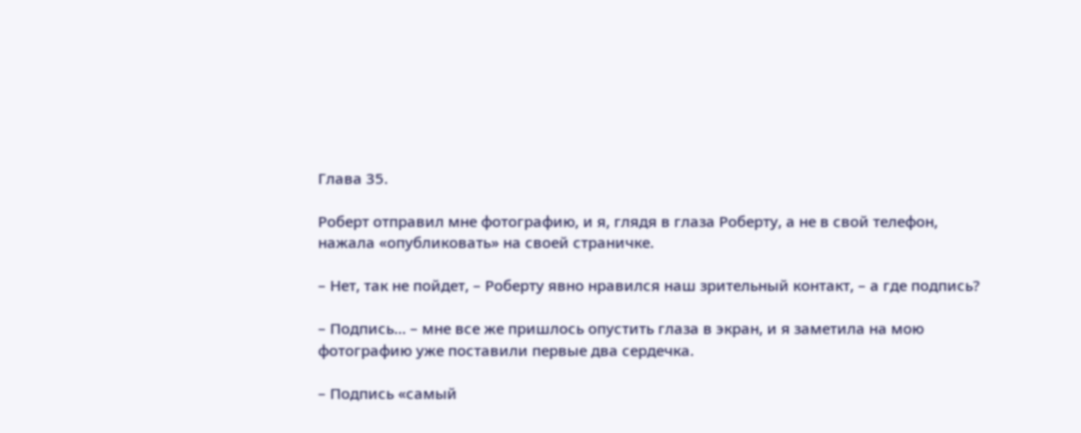Глава 35.

Роберт отправил мне фотографию, и я, глядя в глаза Роберту, а не в свой телефон, нажала «опубликовать» на своей страничке.

– Нет, так не пойдет, – Роберту явно нравился наш зрительный контакт, – а где подпись?

– Подпись... – мне все же пришлось опустить глаза в экран, и я заметила на мою фотографию уже поставили первые два сердечка.

– Подпись «самый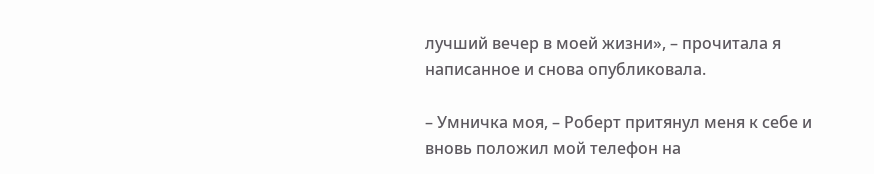лучший вечер в моей жизни», – прочитала я написанное и снова опубликовала.

– Умничка моя, – Роберт притянул меня к себе и вновь положил мой телефон на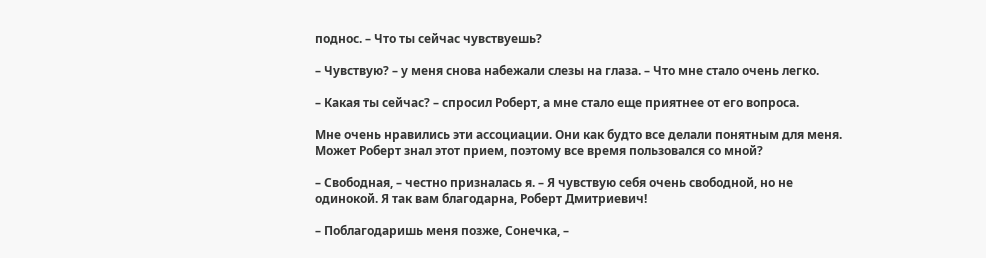поднос. – Что ты сейчас чувствуешь?

– Чувствую? – у меня снова набежали слезы на глаза. – Что мне стало очень легко.

– Какая ты сейчас? – спросил Роберт, а мне стало еще приятнее от его вопроса.

Мне очень нравились эти ассоциации. Они как будто все делали понятным для меня. Может Роберт знал этот прием, поэтому все время пользовался со мной?

– Свободная, – честно призналась я. – Я чувствую себя очень свободной, но не одинокой. Я так вам благодарна, Роберт Дмитриевич!

– Поблагодаришь меня позже, Сонечка, –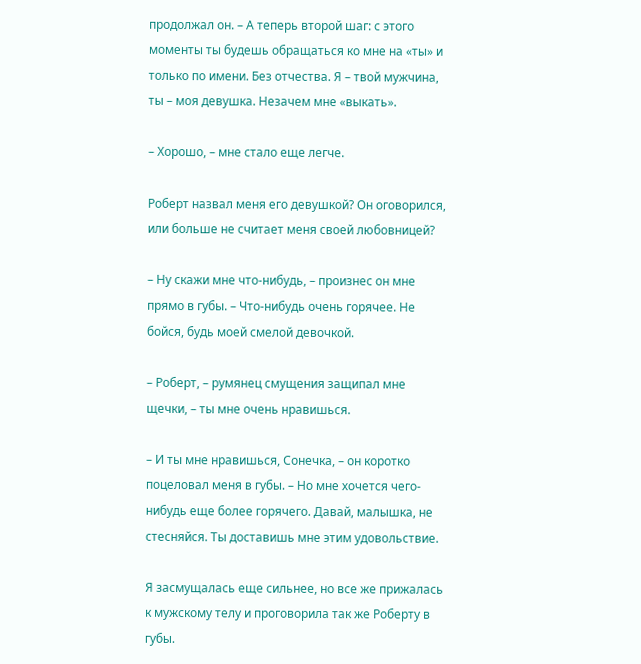продолжал он. – А теперь второй шаг: с этого моменты ты будешь обращаться ко мне на «ты» и только по имени. Без отчества. Я – твой мужчина, ты – моя девушка. Незачем мне «выкать».

– Хорошо, – мне стало еще легче.

Роберт назвал меня его девушкой? Он оговорился, или больше не считает меня своей любовницей?

– Ну скажи мне что-нибудь, – произнес он мне прямо в губы. – Что-нибудь очень горячее. Не бойся, будь моей смелой девочкой.

– Роберт, – румянец смущения защипал мне щечки, – ты мне очень нравишься.

– И ты мне нравишься, Сонечка, – он коротко поцеловал меня в губы. – Но мне хочется чего-нибудь еще более горячего. Давай, малышка, не стесняйся. Ты доставишь мне этим удовольствие.

Я засмущалась еще сильнее, но все же прижалась к мужскому телу и проговорила так же Роберту в губы.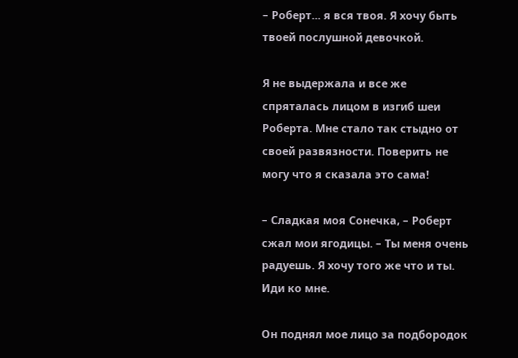– Роберт... я вся твоя. Я хочу быть твоей послушной девочкой.

Я не выдержала и все же спряталась лицом в изгиб шеи Роберта. Мне стало так стыдно от своей развязности. Поверить не могу что я сказала это сама!

– Сладкая моя Сонечка, – Роберт сжал мои ягодицы. – Ты меня очень радуешь. Я хочу того же что и ты. Иди ко мне.

Он поднял мое лицо за подбородок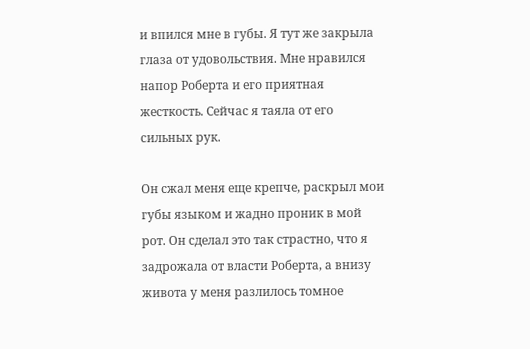и впился мне в губы. Я тут же закрыла глаза от удовольствия. Мне нравился напор Роберта и его приятная жесткость. Сейчас я таяла от его сильных рук.

Он сжал меня еще крепче, раскрыл мои губы языком и жадно проник в мой рот. Он сделал это так страстно, что я задрожала от власти Роберта, а внизу живота у меня разлилось томное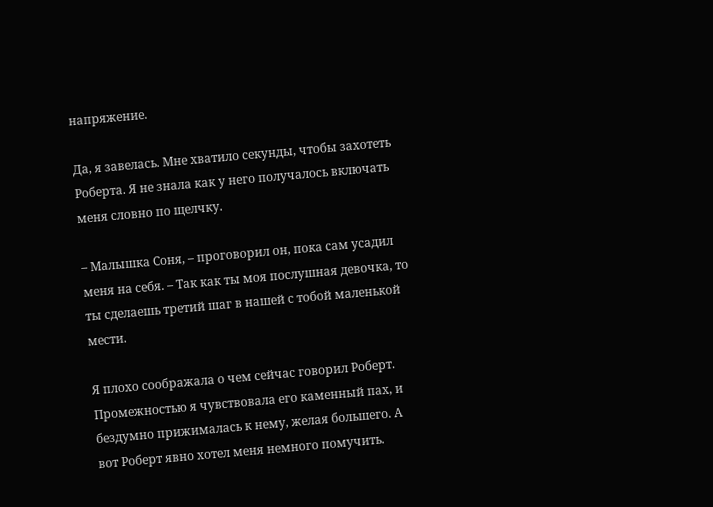напряжение.

Да, я завелась. Мне хватило секунды, чтобы захотеть Роберта. Я не знала как у него получалось включать меня словно по щелчку.

– Малышка Соня, – проговорил он, пока сам усадил меня на себя. – Так как ты моя послушная девочка, то ты сделаешь третий шаг в нашей с тобой маленькой мести.

Я плохо соображала о чем сейчас говорил Роберт. Промежностью я чувствовала его каменный пах, и бездумно прижималась к нему, желая большего. А вот Роберт явно хотел меня немного помучить.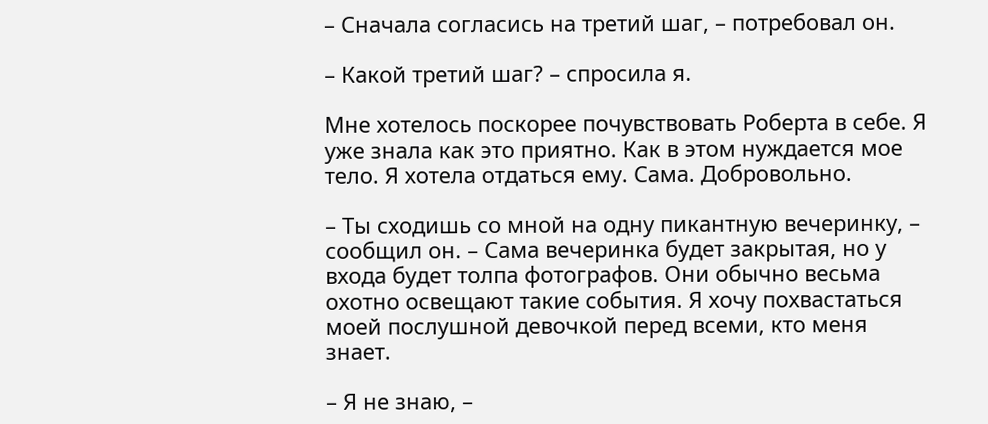– Сначала согласись на третий шаг, – потребовал он.

– Какой третий шаг? – спросила я.

Мне хотелось поскорее почувствовать Роберта в себе. Я уже знала как это приятно. Как в этом нуждается мое тело. Я хотела отдаться ему. Сама. Добровольно.

– Ты сходишь со мной на одну пикантную вечеринку, – сообщил он. – Сама вечеринка будет закрытая, но у входа будет толпа фотографов. Они обычно весьма охотно освещают такие события. Я хочу похвастаться моей послушной девочкой перед всеми, кто меня знает.

– Я не знаю, –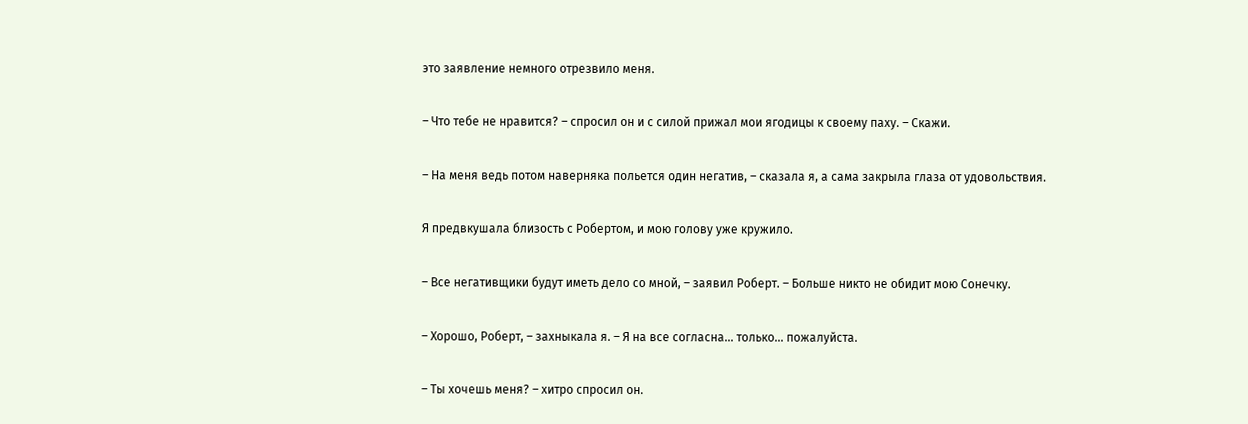это заявление немного отрезвило меня.

– Что тебе не нравится? – спросил он и с силой прижал мои ягодицы к своему паху. – Скажи.

– На меня ведь потом наверняка польется один негатив, – сказала я, а сама закрыла глаза от удовольствия.

Я предвкушала близость с Робертом, и мою голову уже кружило.

– Все негативщики будут иметь дело со мной, – заявил Роберт. – Больше никто не обидит мою Сонечку.

– Хорошо, Роберт, – захныкала я. – Я на все согласна... только... пожалуйста.

– Ты хочешь меня? – хитро спросил он.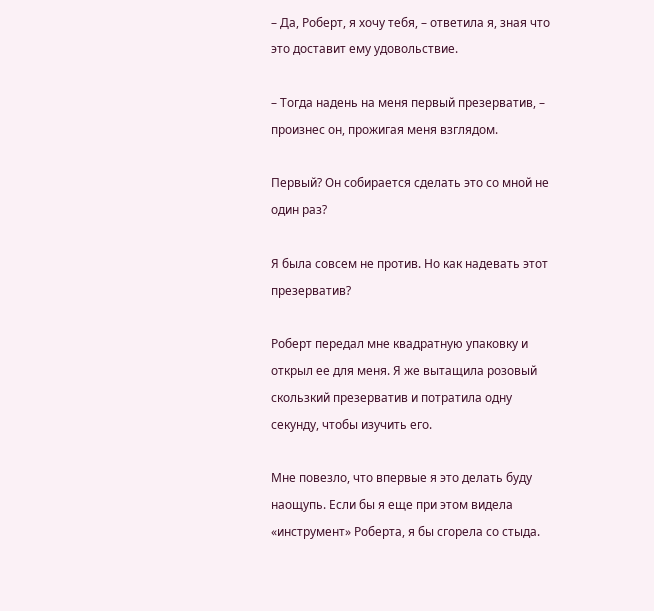– Да, Роберт, я хочу тебя, – ответила я, зная что это доставит ему удовольствие.

– Тогда надень на меня первый презерватив, – произнес он, прожигая меня взглядом.

Первый? Он собирается сделать это со мной не один раз?

Я была совсем не против. Но как надевать этот презерватив?

Роберт передал мне квадратную упаковку и открыл ее для меня. Я же вытащила розовый скользкий презерватив и потратила одну секунду, чтобы изучить его.

Мне повезло, что впервые я это делать буду наощупь. Если бы я еще при этом видела «инструмент» Роберта, я бы сгорела со стыда.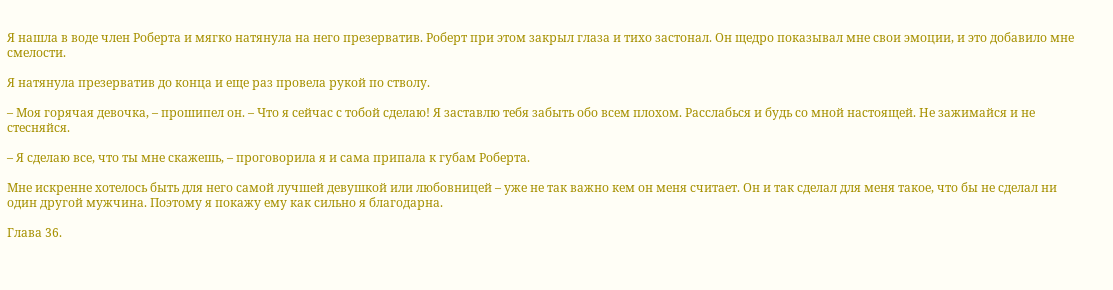Я нашла в воде член Роберта и мягко натянула на него презерватив. Роберт при этом закрыл глаза и тихо застонал. Он щедро показывал мне свои эмоции, и это добавило мне смелости.

Я натянула презерватив до конца и еще раз провела рукой по стволу.

– Моя горячая девочка, – прошипел он. – Что я сейчас с тобой сделаю! Я заставлю тебя забыть обо всем плохом. Расслабься и будь со мной настоящей. Не зажимайся и не стесняйся.

– Я сделаю все, что ты мне скажешь, – проговорила я и сама припала к губам Роберта.

Мне искренне хотелось быть для него самой лучшей девушкой или любовницей – уже не так важно кем он меня считает. Он и так сделал для меня такое, что бы не сделал ни один другой мужчина. Поэтому я покажу ему как сильно я благодарна.

Глава 36.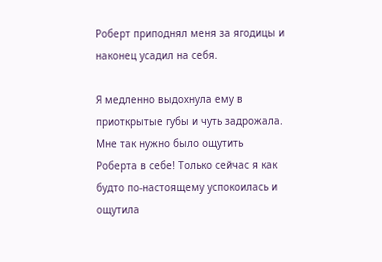Роберт приподнял меня за ягодицы и наконец усадил на себя.

Я медленно выдохнула ему в приоткрытые губы и чуть задрожала. Мне так нужно было ощутить Роберта в себе! Только сейчас я как будто по-настоящему успокоилась и ощутила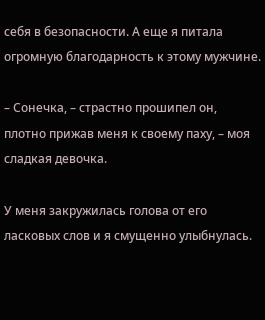себя в безопасности. А еще я питала огромную благодарность к этому мужчине.

– Сонечка, – страстно прошипел он, плотно прижав меня к своему паху, – моя сладкая девочка.

У меня закружилась голова от его ласковых слов и я смущенно улыбнулась.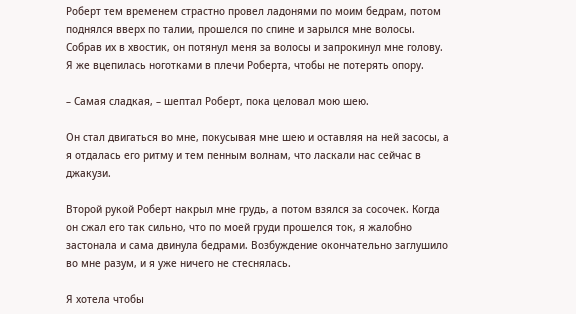Роберт тем временем страстно провел ладонями по моим бедрам, потом поднялся вверх по талии, прошелся по спине и зарылся мне волосы. Собрав их в хвостик, он потянул меня за волосы и запрокинул мне голову. Я же вцепилась ноготками в плечи Роберта, чтобы не потерять опору.

– Самая сладкая, – шептал Роберт, пока целовал мою шею.

Он стал двигаться во мне, покусывая мне шею и оставляя на ней засосы, а я отдалась его ритму и тем пенным волнам, что ласкали нас сейчас в джакузи.

Второй рукой Роберт накрыл мне грудь, а потом взялся за сосочек. Когда он сжал его так сильно, что по моей груди прошелся ток, я жалобно застонала и сама двинула бедрами. Возбуждение окончательно заглушило во мне разум, и я уже ничего не стеснялась.

Я хотела чтобы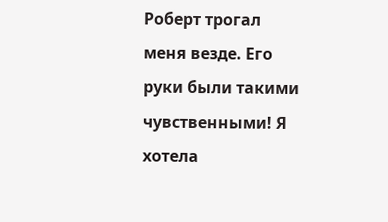Роберт трогал меня везде. Его руки были такими чувственными! Я хотела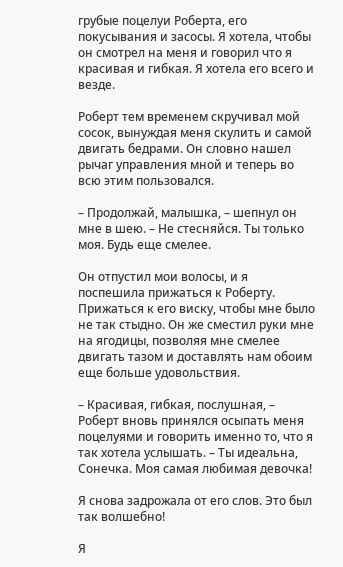грубые поцелуи Роберта, его покусывания и засосы. Я хотела, чтобы он смотрел на меня и говорил что я красивая и гибкая. Я хотела его всего и везде.

Роберт тем временем скручивал мой сосок, вынуждая меня скулить и самой двигать бедрами. Он словно нашел рычаг управления мной и теперь во всю этим пользовался.

– Продолжай, малышка, – шепнул он мне в шею. – Не стесняйся. Ты только моя. Будь еще смелее.

Он отпустил мои волосы, и я поспешила прижаться к Роберту. Прижаться к его виску, чтобы мне было не так стыдно. Он же сместил руки мне на ягодицы, позволяя мне смелее двигать тазом и доставлять нам обоим еще больше удовольствия.

– Красивая, гибкая, послушная, – Роберт вновь принялся осыпать меня поцелуями и говорить именно то, что я так хотела услышать. – Ты идеальна, Сонечка. Моя самая любимая девочка!

Я снова задрожала от его слов. Это был так волшебно!

Я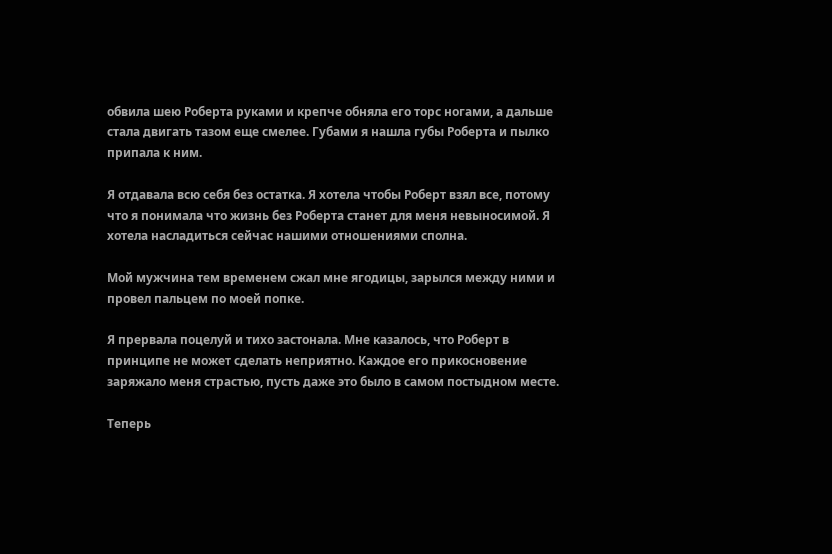обвила шею Роберта руками и крепче обняла его торс ногами, а дальше стала двигать тазом еще смелее. Губами я нашла губы Роберта и пылко припала к ним.

Я отдавала всю себя без остатка. Я хотела чтобы Роберт взял все, потому что я понимала что жизнь без Роберта станет для меня невыносимой. Я хотела насладиться сейчас нашими отношениями сполна.

Мой мужчина тем временем сжал мне ягодицы, зарылся между ними и провел пальцем по моей попке.

Я прервала поцелуй и тихо застонала. Мне казалось, что Роберт в принципе не может сделать неприятно. Каждое его прикосновение заряжало меня страстью, пусть даже это было в самом постыдном месте.

Теперь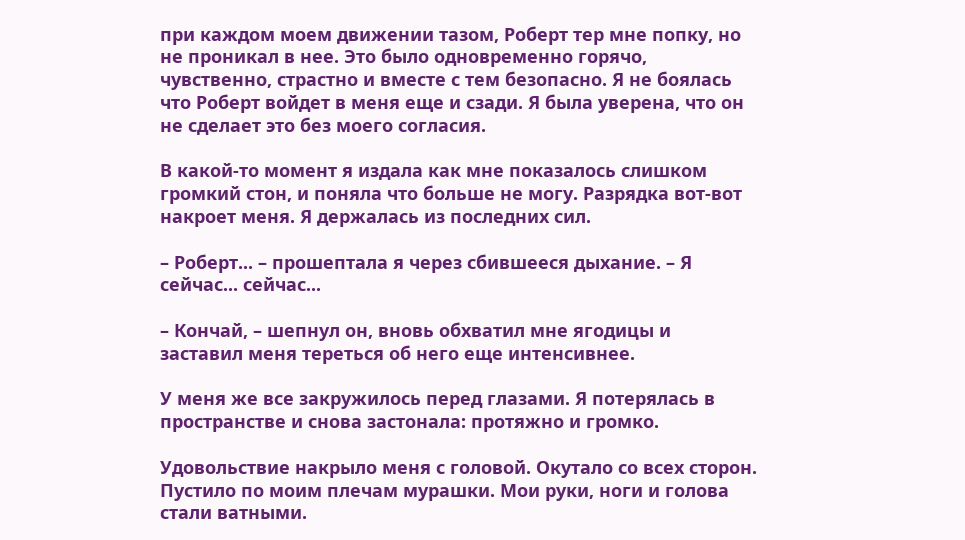при каждом моем движении тазом, Роберт тер мне попку, но не проникал в нее. Это было одновременно горячо, чувственно, страстно и вместе с тем безопасно. Я не боялась что Роберт войдет в меня еще и сзади. Я была уверена, что он не сделает это без моего согласия.

В какой-то момент я издала как мне показалось слишком громкий стон, и поняла что больше не могу. Разрядка вот-вот накроет меня. Я держалась из последних сил.

– Роберт... – прошептала я через сбившееся дыхание. – Я сейчас... сейчас...

– Кончай, – шепнул он, вновь обхватил мне ягодицы и заставил меня тереться об него еще интенсивнее.

У меня же все закружилось перед глазами. Я потерялась в пространстве и снова застонала: протяжно и громко.

Удовольствие накрыло меня с головой. Окутало со всех сторон. Пустило по моим плечам мурашки. Мои руки, ноги и голова стали ватными.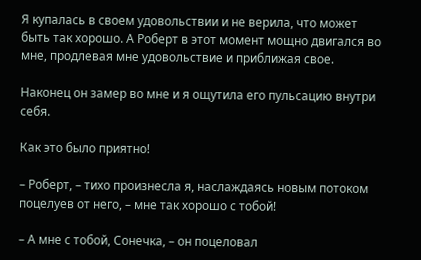Я купалась в своем удовольствии и не верила, что может быть так хорошо. А Роберт в этот момент мощно двигался во мне, продлевая мне удовольствие и приближая свое.

Наконец он замер во мне и я ощутила его пульсацию внутри себя.

Как это было приятно!

– Роберт, – тихо произнесла я, наслаждаясь новым потоком поцелуев от него, – мне так хорошо с тобой!

– А мне с тобой, Сонечка, – он поцеловал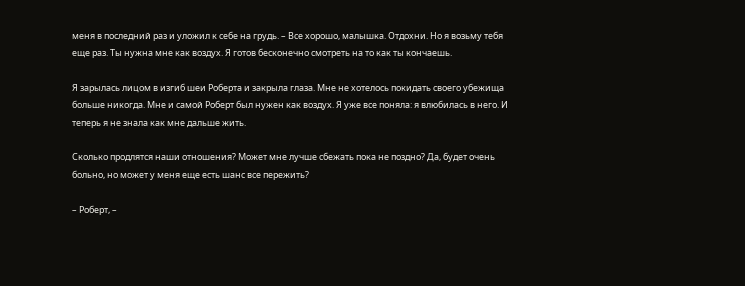меня в последний раз и уложил к себе на грудь. – Все хорошо, малышка. Отдохни. Но я возьму тебя еще раз. Ты нужна мне как воздух. Я готов бесконечно смотреть на то как ты кончаешь.

Я зарылась лицом в изгиб шеи Роберта и закрыла глаза. Мне не хотелось покидать своего убежища больше никогда. Мне и самой Роберт был нужен как воздух. Я уже все поняла: я влюбилась в него. И теперь я не знала как мне дальше жить.

Сколько продлятся наши отношения? Может мне лучше сбежать пока не поздно? Да, будет очень больно, но может у меня еще есть шанс все пережить?

– Роберт, –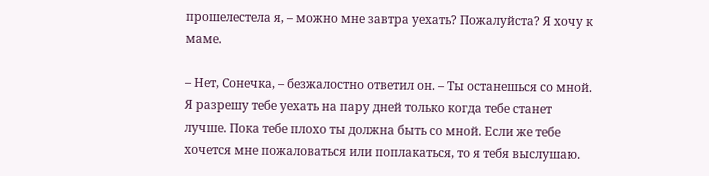прошелестела я, – можно мне завтра уехать? Пожалуйста? Я хочу к маме.

– Нет, Сонечка, – безжалостно ответил он. – Ты останешься со мной. Я разрешу тебе уехать на пару дней только когда тебе станет лучше. Пока тебе плохо ты должна быть со мной. Если же тебе хочется мне пожаловаться или поплакаться, то я тебя выслушаю.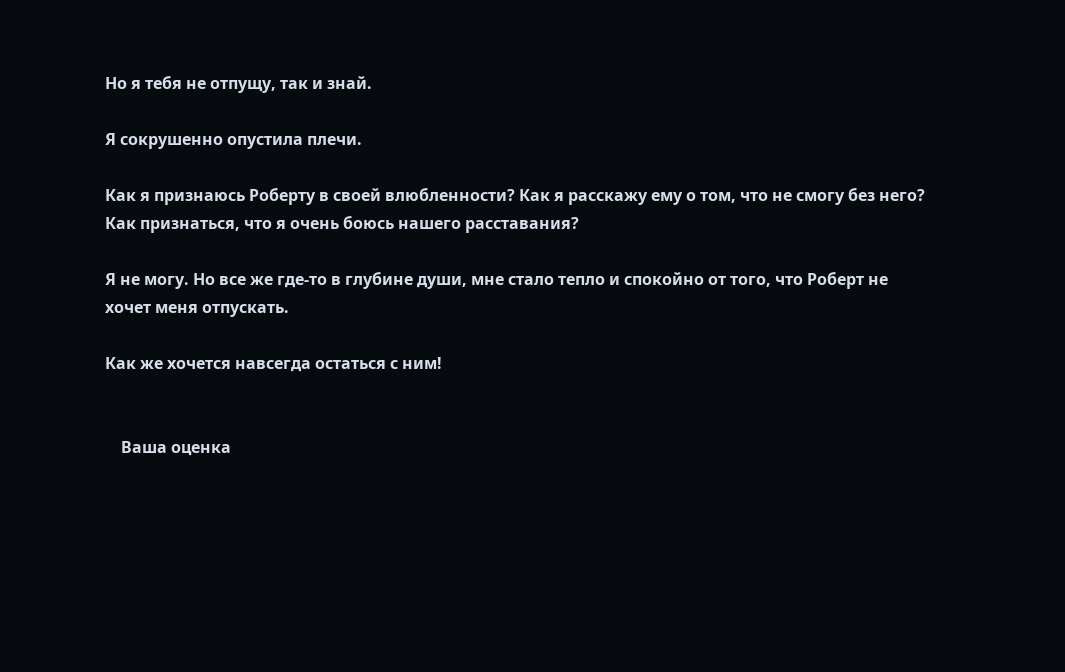Но я тебя не отпущу, так и знай.

Я сокрушенно опустила плечи.

Как я признаюсь Роберту в своей влюбленности? Как я расскажу ему о том, что не смогу без него? Как признаться, что я очень боюсь нашего расставания?

Я не могу. Но все же где-то в глубине души, мне стало тепло и спокойно от того, что Роберт не хочет меня отпускать.

Как же хочется навсегда остаться с ним!


    Ваша оценка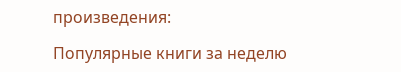произведения:

Популярные книги за неделю